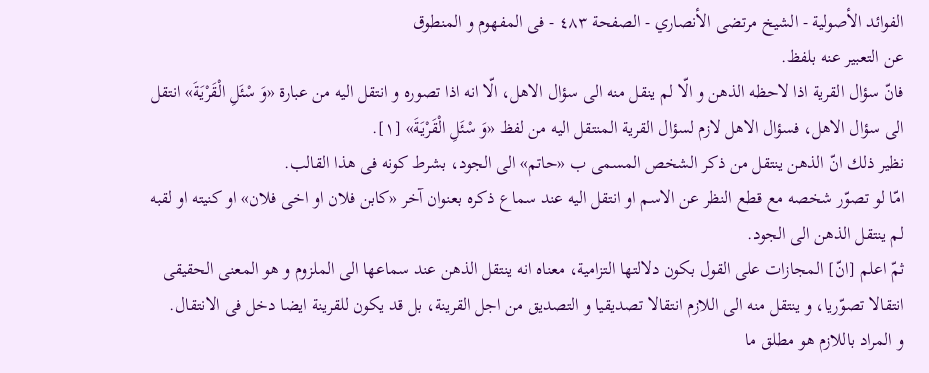الفوائد الأصولية - الشيخ مرتضى الأنصاري - الصفحة ٤٨٣ - فى المفهوم و المنطوق
عن التعبير عنه بلفظ.
فانّ سؤال القرية اذا لاحظه الذهن و الّا لم ينقل منه الى سؤال الاهل، الّا انه اذا تصوره و انتقل اليه من عبارة «وَ سْئَلِ الْقَرْيَةَ» انتقل الى سؤال الاهل، فسؤال الاهل لازم لسؤال القرية المنتقل اليه من لفظ «وَ سْئَلِ الْقَرْيَةَ» [١].
نظير ذلك انّ الذهن ينتقل من ذكر الشخص المسمى ب «حاتم» الى الجود، بشرط كونه فى هذا القالب.
امّا لو تصوّر شخصه مع قطع النظر عن الاسم او انتقل اليه عند سماع ذكره بعنوان آخر «كابن فلان او اخى فلان» او كنيته او لقبه لم ينتقل الذهن الى الجود.
ثمّ اعلم [انّ] المجازات على القول بكون دلالتها التزامية، معناه انه ينتقل الذهن عند سماعها الى الملزوم و هو المعنى الحقيقى انتقالا تصوّريا، و ينتقل منه الى اللازم انتقالا تصديقيا و التصديق من اجل القرينة، بل قد يكون للقرينة ايضا دخل فى الانتقال.
و المراد باللازم هو مطلق ما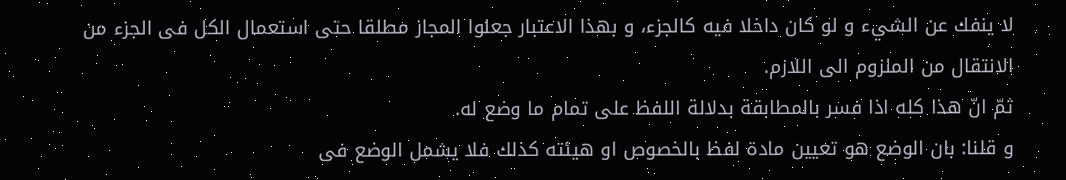لا ينفك عن الشيء و لو كان داخلا فيه كالجزء، و بهذا الاعتبار جعلوا المجاز مطلقا حتى استعمال الكل فى الجزء من الانتقال من الملزوم الى اللازم.
ثمّ انّ هذا كله اذا فسر بالمطابقة بدلالة اللفظ على تمام ما وضع له.
و قلنا: بان الوضع هو تعيين مادة لفظ بالخصوص او هيئته كذلك فلا يشمل الوضع فى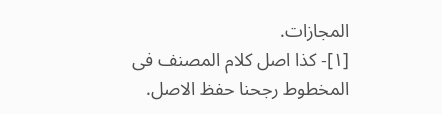المجازات.
[١]- كذا اصل كلام المصنف فى المخطوط رجحنا حفظ الاصل.